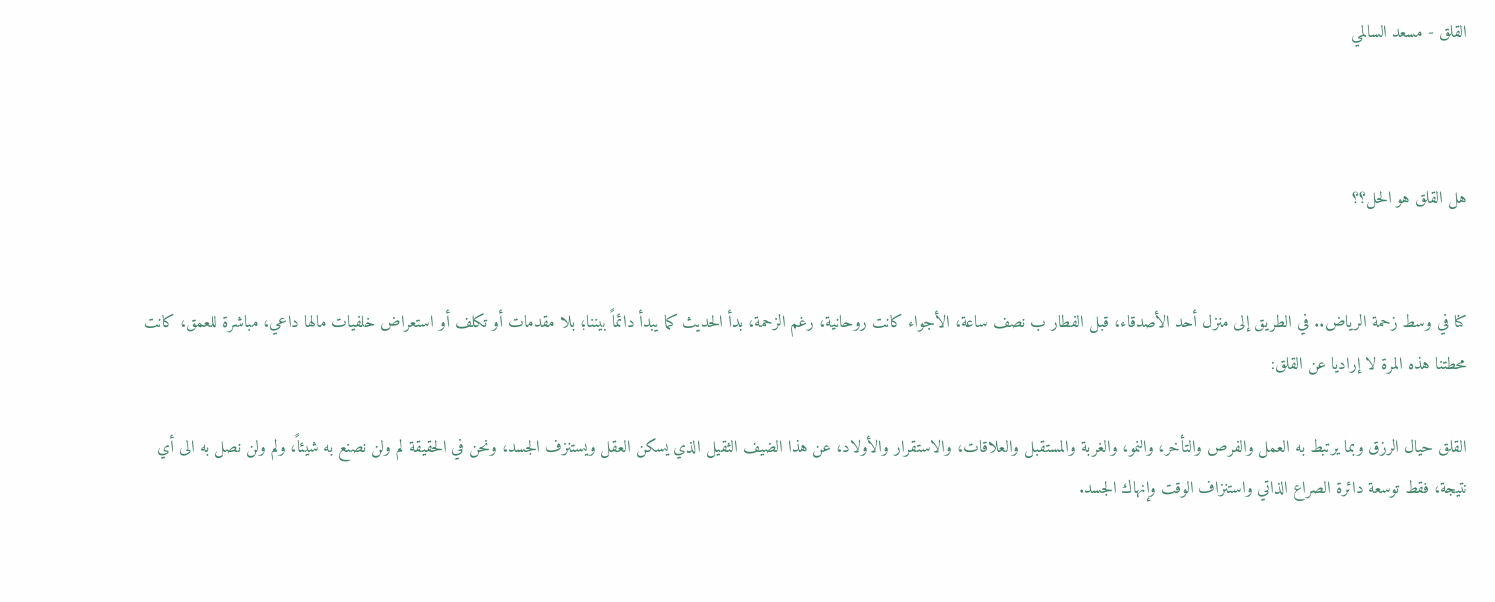القلق - مسعد السالمي



هل القلق هو الحل؟؟


كنا في وسط زحمة الرياض.. في الطريق إلى منزل أحد الأصدقاء، قبل الفطار ب نصف ساعة، الأجواء كانت روحانية، رغم الزحمة، بدأ الحديث كما يبدأ دائماً بيننا؛ بلا مقدمات أو تكلف أو استعراض خلفيات مالها داعي، مباشرة للعمق، كانت محطتنا هذه المرة لا إراديا عن القلق:

القلق حيال الرزق وبما يرتبط به العمل والفرص والتأخر، والنمو، والغربة والمستقبل والعلاقات، والاستقرار والأولاد، عن هذا الضيف الثقيل الذي يسكن العقل ويستنزف الجسد، ونحن في الحقيقة لم ولن نصنع به شيئاً، ولم ولن نصل به الى أي نتيجة، فقط توسعة دائرة الصراع الذاتي واستنزاف الوقت وإنهاك الجسد.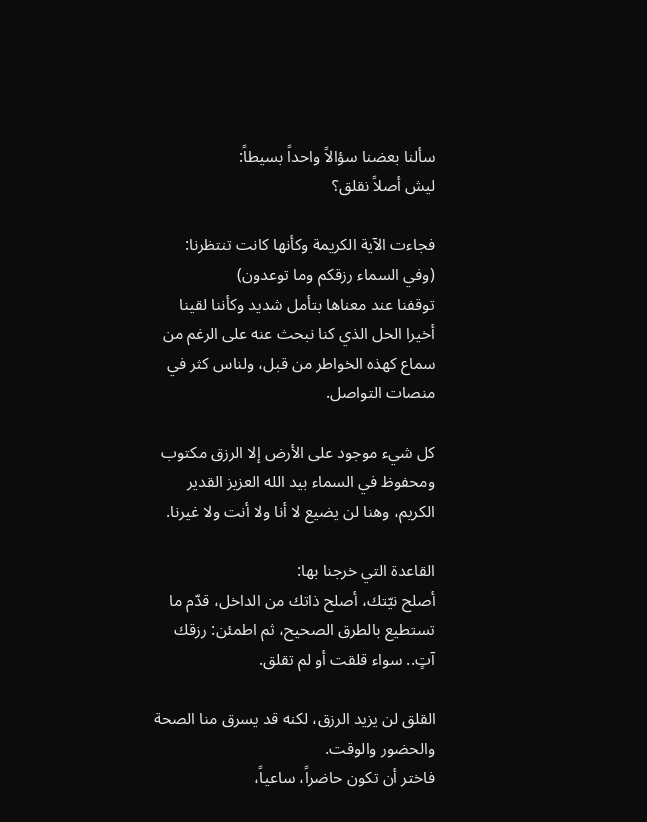سألنا بعضنا سؤالاً واحداً بسيطاً:
ليش أصلاً نقلق؟

فجاءت الآية الكريمة وكأنها كانت تنتظرنا:
(وفي السماء رزقكم وما توعدون)
توقفنا عند معناها بتأمل شديد وكأننا لقينا أخيرا الحل الذي كنا نبحث عنه على الرغم من سماع كهذه الخواطر من قبل، ولناس كثر في منصات التواصل.

كل شيء موجود على الأرض إلا الرزق مكتوب ومحفوظ في السماء بيد الله العزيز القدير الكريم، وهنا لن يضيع لا أنا ولا أنت ولا غيرنا.

القاعدة التي خرجنا بها:
أصلح نيّتك، أصلح ذاتك من الداخل، قدّم ما تستطيع بالطرق الصحيح، ثم اطمئن: رزقك آتٍ.. سواء قلقت أو لم تقلق.

القلق لن يزيد الرزق، لكنه قد يسرق منا الصحة والحضور والوقت.
فاختر أن تكون حاضراً، ساعياً،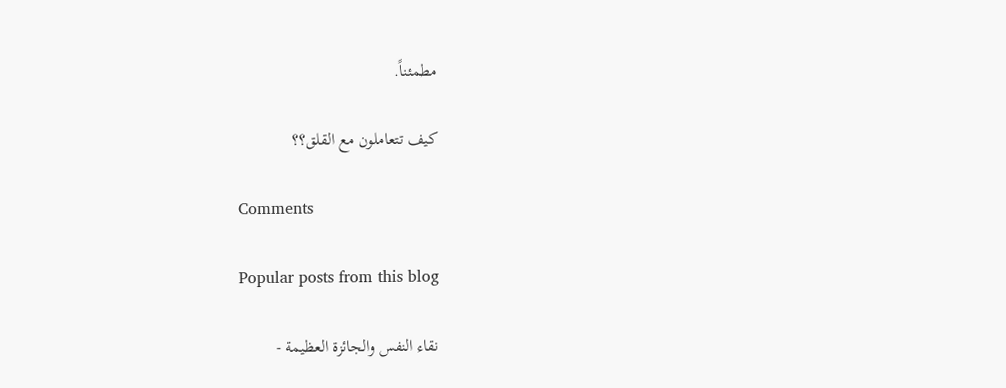مطمئناً.

كيف تتعاملون مع القلق؟؟

Comments

Popular posts from this blog

نقاء النفس والجائزة العظيمة -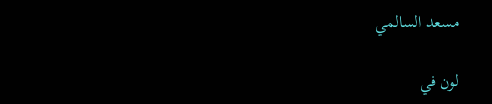مسعد السالمي

لون في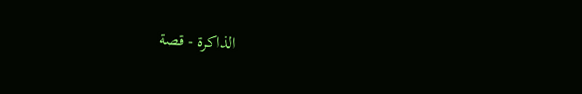الذاكرة - قصة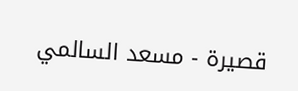قصيرة - مسعد السالمي